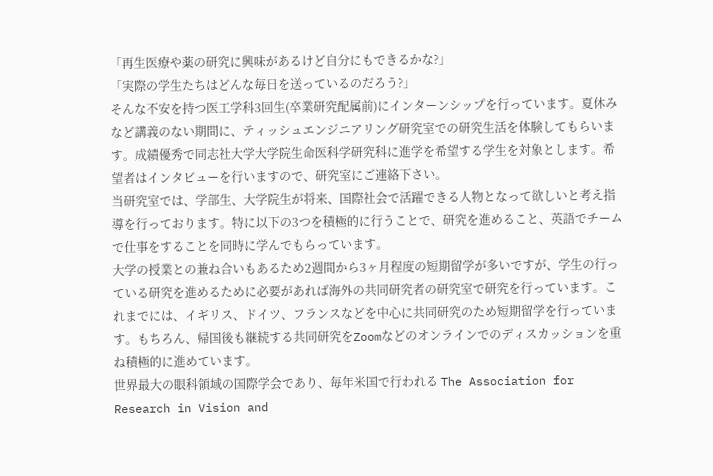「再生医療や薬の研究に興味があるけど自分にもできるかな?」
「実際の学生たちはどんな毎日を送っているのだろう?」
そんな不安を持つ医工学科3回生(卒業研究配属前)にインターンシップを行っています。夏休みなど講義のない期間に、ティッシュエンジニアリング研究室での研究生活を体験してもらいます。成績優秀で同志社大学大学院生命医科学研究科に進学を希望する学生を対象とします。希望者はインタビューを行いますので、研究室にご連絡下さい。
当研究室では、学部生、大学院生が将来、国際社会で活躍できる人物となって欲しいと考え指導を行っております。特に以下の3つを積極的に行うことで、研究を進めること、英語でチームで仕事をすることを同時に学んでもらっています。
大学の授業との兼ね合いもあるため2週間から3ヶ月程度の短期留学が多いですが、学生の行っている研究を進めるために必要があれば海外の共同研究者の研究室で研究を行っています。これまでには、イギリス、ドイツ、フランスなどを中心に共同研究のため短期留学を行っています。もちろん、帰国後も継続する共同研究をZoomなどのオンラインでのディスカッションを重ね積極的に進めています。
世界最大の眼科領域の国際学会であり、毎年米国で行われる The Association for Research in Vision and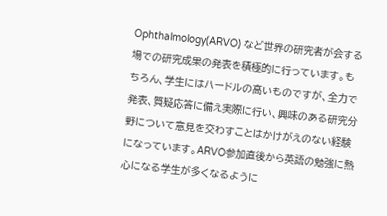Ophthalmology(ARVO) など世界の研究者が会する場での研究成果の発表を積極的に行っています。もちろん、学生にはハードルの高いものですが、全力で発表、質疑応答に備え実際に行い、興味のある研究分野について意見を交わすことはかけがえのない経験になっています。ARVO参加直後から英語の勉強に熱心になる学生が多くなるように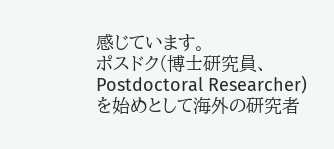感じています。
ポスドク(博士研究員、Postdoctoral Researcher)を始めとして海外の研究者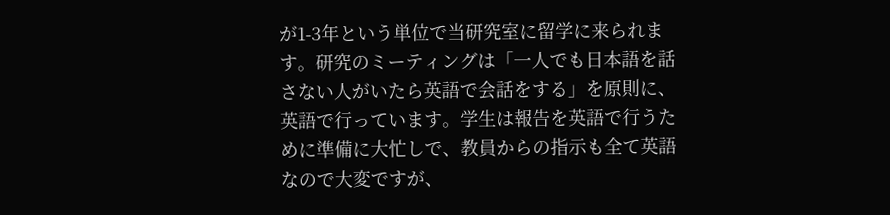が1-3年という単位で当研究室に留学に来られます。研究のミーティングは「一人でも日本語を話さない人がいたら英語で会話をする」を原則に、英語で行っています。学生は報告を英語で行うために準備に大忙しで、教員からの指示も全て英語なので大変ですが、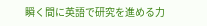瞬く間に英語で研究を進める力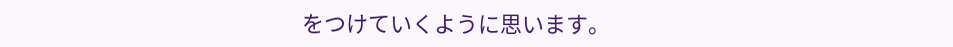をつけていくように思います。